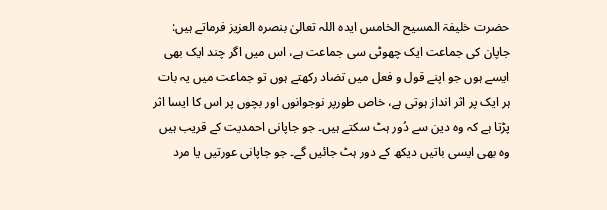حضرت خلیفۃ المسیح الخامس ایدہ اللہ تعالیٰ بنصرہ العزیز فرماتے ہیں:
جاپان کی جماعت ایک چھوٹی سی جماعت ہے، اس میں اگر چند ایک بھی ایسے ہوں جو اپنے قول و فعل میں تضاد رکھتے ہوں تو جماعت میں یہ بات ہر ایک پر اثر انداز ہوتی ہے، خاص طورپر نوجوانوں اور بچوں پر اس کا ایسا اثر پڑتا ہے کہ وہ دین سے دُور ہٹ سکتے ہیں۔ جو جاپانی احمدیت کے قریب ہیں وہ بھی ایسی باتیں دیکھ کے دور ہٹ جائیں گے۔ جو جاپانی عورتیں یا مرد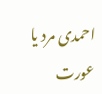احمدی مرد یا عورت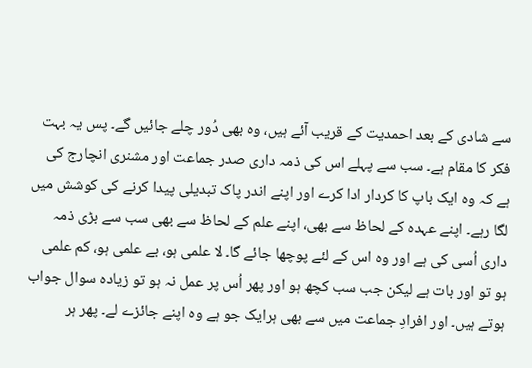سے شادی کے بعد احمدیت کے قریب آئے ہیں، وہ بھی دُور چلے جائیں گے۔ پس یہ بہت فکر کا مقام ہے۔ سب سے پہلے اس کی ذمہ داری صدر جماعت اور مشنری انچارج کی ہے کہ وہ ایک باپ کا کردار ادا کرے اور اپنے اندر پاک تبدیلی پیدا کرنے کی کوشش میں لگا رہے۔ اپنے عہدہ کے لحاظ سے بھی، اپنے علم کے لحاظ سے بھی سب سے بڑی ذمہ داری اُسی کی ہے اور وہ اس کے لئے پوچھا جائے گا۔ لا علمی ہو، بے علمی ہو، کم علمی ہو تو اور بات ہے لیکن جب سب کچھ ہو اور پھر اُس پر عمل نہ ہو تو زیادہ سوال جواب ہوتے ہیں۔ اور افرادِ جماعت میں سے بھی ہرایک جو ہے وہ اپنے جائزے لے۔ پھر ہر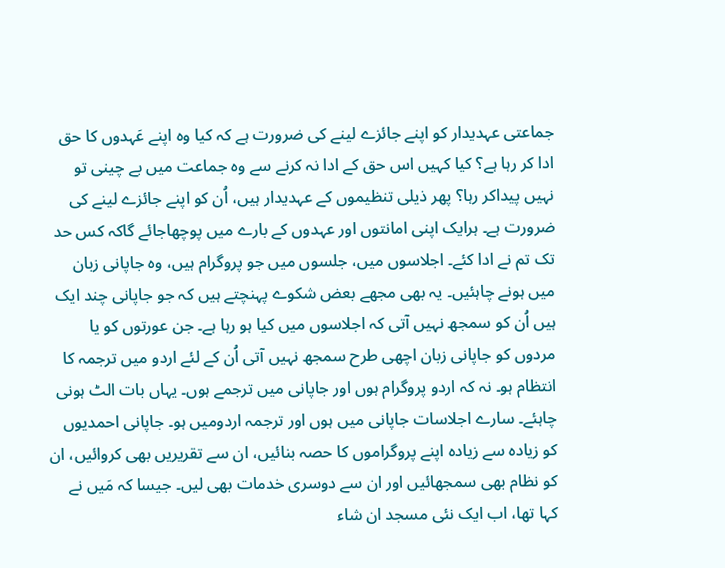جماعتی عہدیدار کو اپنے جائزے لینے کی ضرورت ہے کہ کیا وہ اپنے عَہدوں کا حق ادا کر رہا ہے؟ کیا کہیں اس حق کے ادا نہ کرنے سے وہ جماعت میں بے چینی تو نہیں پیداکر رہا؟ پھر ذیلی تنظیموں کے عہدیدار ہیں، اُن کو اپنے جائزے لینے کی ضرورت ہے۔ ہرایک اپنی امانتوں اور عہدوں کے بارے میں پوچھاجائے گاکہ کس حد تک تم نے ادا کئے۔ اجلاسوں میں، جلسوں میں جو پروگرام ہیں، وہ جاپانی زبان میں ہونے چاہئیں۔ یہ بھی مجھے بعض شکوے پہنچتے ہیں کہ جو جاپانی چند ایک ہیں اُن کو سمجھ نہیں آتی کہ اجلاسوں میں کیا ہو رہا ہے۔ جن عورتوں کو یا مردوں کو جاپانی زبان اچھی طرح سمجھ نہیں آتی اُن کے لئے اردو میں ترجمہ کا انتظام ہو۔ نہ کہ اردو پروگرام ہوں اور جاپانی میں ترجمے ہوں۔ یہاں بات الٹ ہونی چاہئے۔ سارے اجلاسات جاپانی میں ہوں اور ترجمہ اردومیں ہو۔ جاپانی احمدیوں کو زیادہ سے زیادہ اپنے پروگراموں کا حصہ بنائیں، ان سے تقریریں بھی کروائیں، ان کو نظام بھی سمجھائیں اور ان سے دوسری خدمات بھی لیں۔ جیسا کہ مَیں نے کہا تھا، اب ایک نئی مسجد ان شاء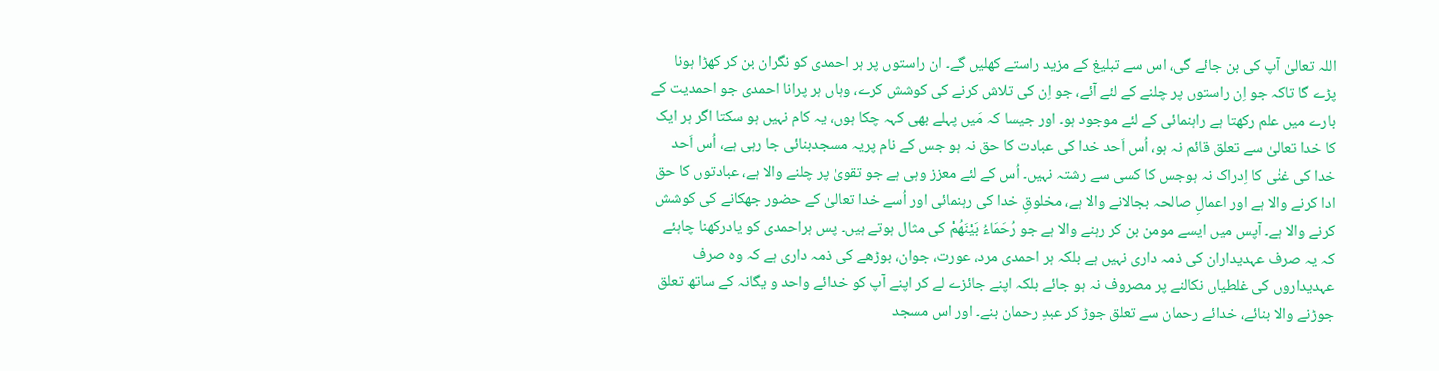اللہ تعالیٰ آپ کی بن جائے گی، اس سے تبلیغ کے مزید راستے کھلیں گے۔ ان راستوں پر ہر احمدی کو نگران بن کر کھڑا ہونا پڑے گا تاکہ جو اِن راستوں پر چلنے کے لئے آئے، جو اِن کی تلاش کرنے کی کوشش کرے، وہاں ہر پرانا احمدی جو احمدیت کے بارے میں علم رکھتا ہے راہنمائی کے لئے موجود ہو۔ اور جیسا کہ مَیں پہلے بھی کہہ چکا ہوں، یہ کام نہیں ہو سکتا اگر ہر ایک کا خدا تعالیٰ سے تعلق قائم نہ ہو، اُس اَحد خدا کی عبادت کا حق نہ ہو جس کے نام پریہ مسجدبنائی جا رہی ہے، اُس اَحد خدا کی غنٰی کا اِدراک نہ ہوجس کا کسی سے رشتہ نہیں۔ اُس کے لئے معزز وہی ہے جو تقویٰ پر چلنے والا ہے، عبادتوں کا حق ادا کرنے والا ہے اور اعمالِ صالحہ بجالانے والا ہے، مخلوقِ خدا کی رہنمائی اور اُسے خدا تعالیٰ کے حضور جھکانے کی کوشش کرنے والا ہے۔ آپس میں ایسے مومن بن کر رہنے والا ہے جو رُحَمَاءُ بَیْنَھُمْ کی مثال ہوتے ہیں۔ پس ہراحمدی کو یادرکھنا چاہئے کہ یہ صرف عہدیداران کی ذمہ داری نہیں ہے بلکہ ہر احمدی مرد، عورت، جوان، بوڑھے کی ذمہ داری ہے کہ وہ صرف عہدیداروں کی غلطیاں نکالنے پر مصروف نہ ہو جائے بلکہ اپنے جائزے لے کر اپنے آپ کو خدائے واحد و یگانہ کے ساتھ تعلق جوڑنے والا بنائے، خدائے رحمان سے تعلق جوڑ کر عبدِ رحمان بنے۔ اور اس مسجد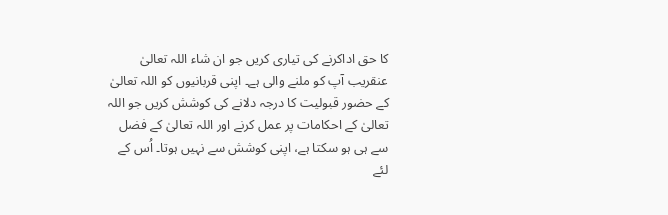کا حق اداکرنے کی تیاری کریں جو ان شاء اللہ تعالیٰ عنقریب آپ کو ملنے والی ہے۔ اپنی قربانیوں کو اللہ تعالیٰ کے حضور قبولیت کا درجہ دلانے کی کوشش کریں جو اللہ تعالیٰ کے احکامات پر عمل کرنے اور اللہ تعالیٰ کے فضل سے ہی ہو سکتا ہے، اپنی کوشش سے نہیں ہوتا۔ اُس کے لئے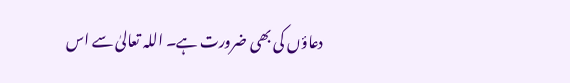دعاؤں کی بھی ضرورت ہے۔ اللہ تعالیٰ سے اس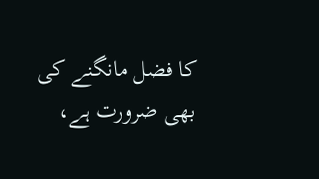کا فضل مانگنے کی بھی ضرورت ہے،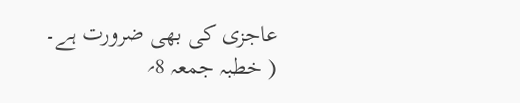عاجزی کی بھی ضرورت ہے۔
( خطبہ جمعہ 8؍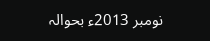نومبر 2013ء بحوالہ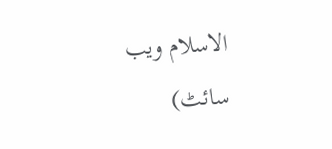الاسلام ویب سائٹ)